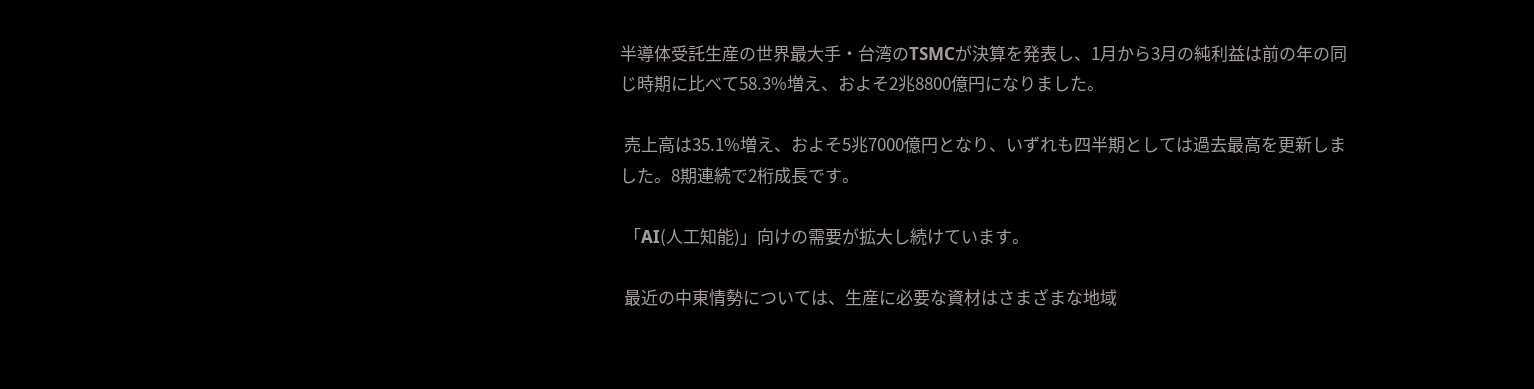半導体受託生産の世界最大手・台湾のTSMCが決算を発表し、1月から3月の純利益は前の年の同じ時期に比べて58.3%増え、およそ2兆8800億円になりました。

 売上高は35.1%増え、およそ5兆7000億円となり、いずれも四半期としては過去最高を更新しました。8期連続で2桁成長です。

 「AI(人工知能)」向けの需要が拡大し続けています。

 最近の中東情勢については、生産に必要な資材はさまざまな地域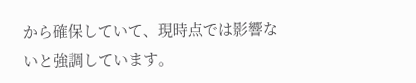から確保していて、現時点では影響ないと強調しています。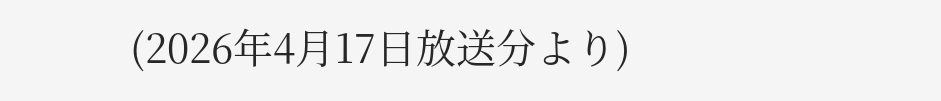(2026年4月17日放送分より)